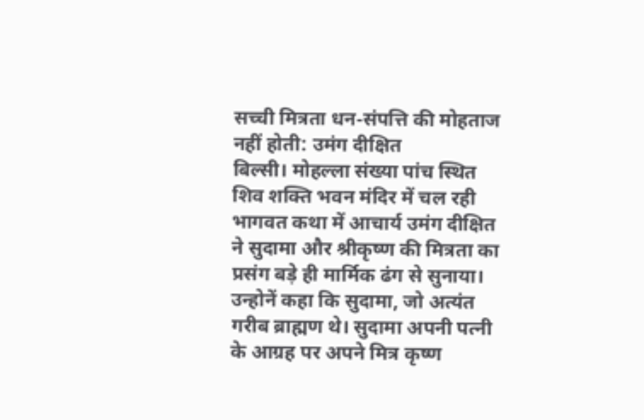सच्ची मित्रता धन-संपत्ति की मोहताज नहीं होती: उमंग दीक्षित
बिल्सी। मोहल्ला संख्या पांच स्थित शिव शक्ति भवन मंदिर में चल रही भागवत कथा में आचार्य उमंग दीक्षित ने सुदामा और श्रीकृष्ण की मित्रता का प्रसंग बड़े ही मार्मिक ढंग से सुनाया। उन्होनें कहा कि सुदामा, जो अत्यंत गरीब ब्राह्मण थे। सुदामा अपनी पत्नी के आग्रह पर अपने मित्र कृष्ण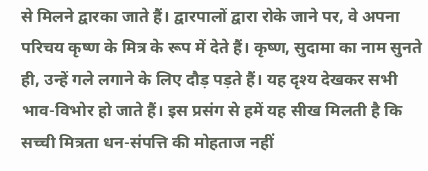से मिलने द्वारका जाते हैं। द्वारपालों द्वारा रोके जाने पर, वे अपना परिचय कृष्ण के मित्र के रूप में देते हैं। कृष्ण, सुदामा का नाम सुनते ही, उन्हें गले लगाने के लिए दौड़ पड़ते हैं। यह दृश्य देखकर सभी भाव-विभोर हो जाते हैं। इस प्रसंग से हमें यह सीख मिलती है कि सच्ची मित्रता धन-संपत्ति की मोहताज नहीं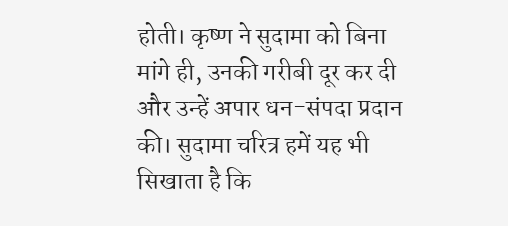होती। कृष्ण ने सुदामा को बिना मांगे ही, उनकी गरीबी दूर कर दी और उन्हें अपार धन-संपदा प्रदान की। सुदामा चरित्र हमें यह भी सिखाता है कि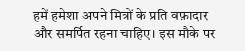हमें हमेशा अपने मित्रों के प्रति वफ़ादार और समर्पित रहना चाहिए। इस मौके पर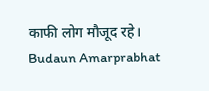काफी लोग मौजूद रहे।
Budaun Amarprabhat